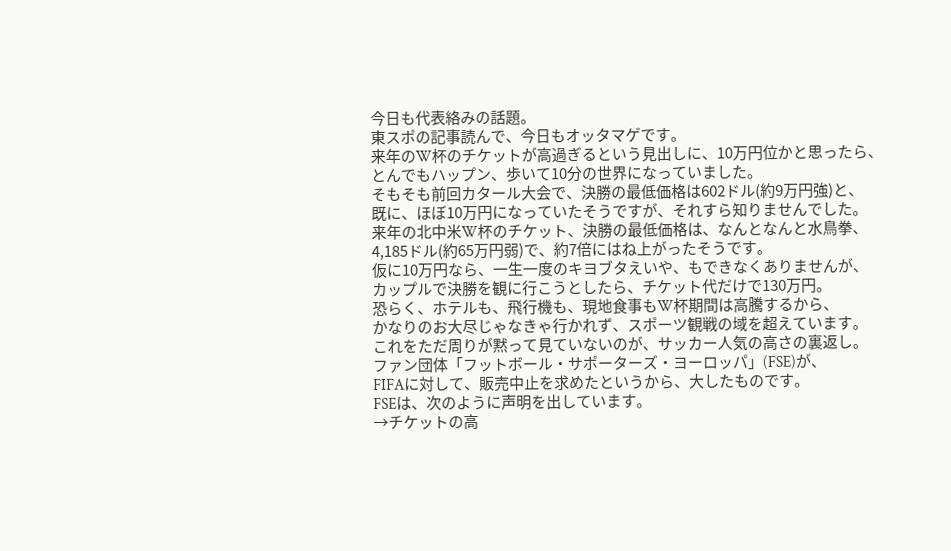今日も代表絡みの話題。
東スポの記事読んで、今日もオッタマゲです。
来年のW杯のチケットが高過ぎるという見出しに、10万円位かと思ったら、
とんでもハップン、歩いて10分の世界になっていました。
そもそも前回カタール大会で、決勝の最低価格は602ドル(約9万円強)と、
既に、ほぼ10万円になっていたそうですが、それすら知りませんでした。
来年の北中米W杯のチケット、決勝の最低価格は、なんとなんと水鳥拳、
4,185ドル(約65万円弱)で、約7倍にはね上がったそうです。
仮に10万円なら、一生一度のキヨブタえいや、もできなくありませんが、
カップルで決勝を観に行こうとしたら、チケット代だけで130万円。
恐らく、ホテルも、飛行機も、現地食事もW杯期間は高騰するから、
かなりのお大尽じゃなきゃ行かれず、スポーツ観戦の域を超えています。
これをただ周りが黙って見ていないのが、サッカー人気の高さの裏返し。
ファン団体「フットボール・サポーターズ・ヨーロッパ」(FSE)が、
FIFAに対して、販売中止を求めたというから、大したものです。
FSEは、次のように声明を出しています。
→チケットの高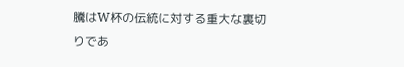騰はW杯の伝統に対する重大な裏切りであ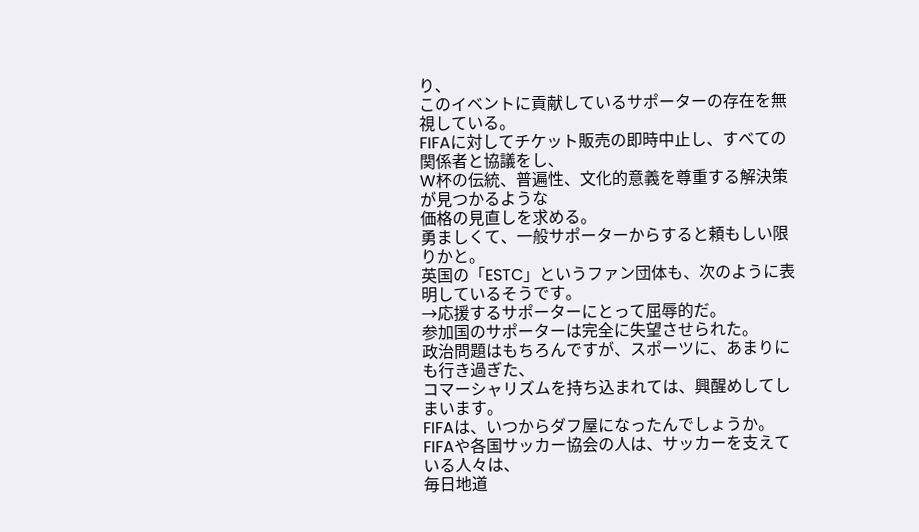り、
このイベントに貢献しているサポーターの存在を無視している。
FIFAに対してチケット販売の即時中止し、すべての関係者と協議をし、
W杯の伝統、普遍性、文化的意義を尊重する解決策が見つかるような
価格の見直しを求める。
勇ましくて、一般サポーターからすると頼もしい限りかと。
英国の「ESTC」というファン団体も、次のように表明しているそうです。
→応援するサポーターにとって屈辱的だ。
参加国のサポーターは完全に失望させられた。
政治問題はもちろんですが、スポーツに、あまりにも行き過ぎた、
コマーシャリズムを持ち込まれては、興醒めしてしまいます。
FIFAは、いつからダフ屋になったんでしょうか。
FIFAや各国サッカー協会の人は、サッカーを支えている人々は、
毎日地道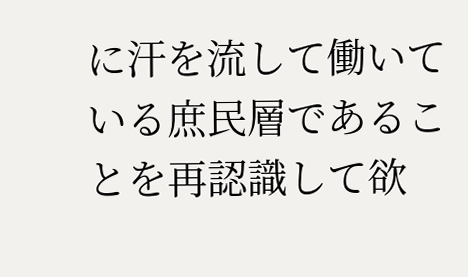に汗を流して働いている庶民層であることを再認識して欲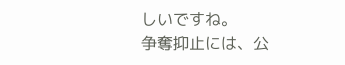しいですね。
争奪抑止には、公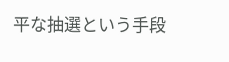平な抽選という手段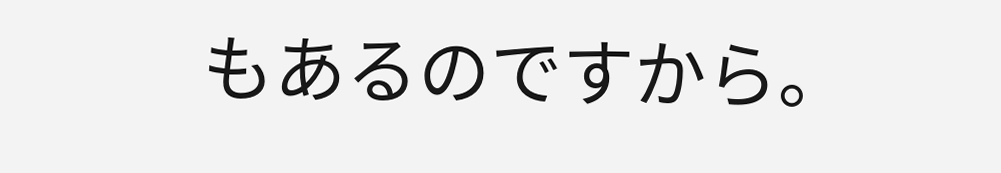もあるのですから。